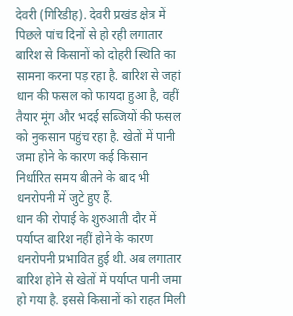देवरी (गिरिडीह). देवरी प्रखंड क्षेत्र में पिछले पांच दिनों से हो रही लगातार बारिश से किसानों को दोहरी स्थिति का सामना करना पड़ रहा है. बारिश से जहां धान की फसल को फायदा हुआ है, वहीं तैयार मूंग और भदई सब्जियों की फसल को नुकसान पहुंच रहा है. खेतों में पानी जमा होने के कारण कई किसान निर्धारित समय बीतने के बाद भी धनरोपनी में जुटे हुए हैं.
धान की रोपाई के शुरुआती दौर में पर्याप्त बारिश नहीं होने के कारण धनरोपनी प्रभावित हुई थी. अब लगातार बारिश होने से खेतों में पर्याप्त पानी जमा हो गया है. इससे किसानों को राहत मिली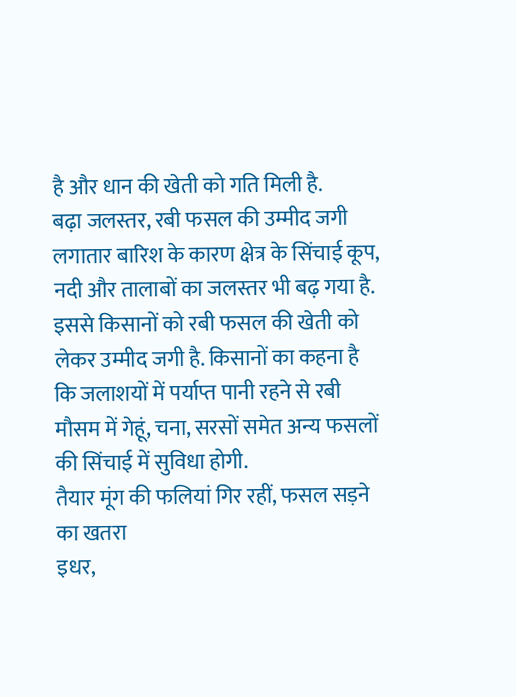है और धान की खेती को गति मिली है.
बढ़ा जलस्तर, रबी फसल की उम्मीद जगी
लगातार बारिश के कारण क्षेत्र के सिंचाई कूप, नदी और तालाबों का जलस्तर भी बढ़ गया है. इससे किसानों को रबी फसल की खेती को लेकर उम्मीद जगी है. किसानों का कहना है कि जलाशयों में पर्याप्त पानी रहने से रबी मौसम में गेहूं, चना, सरसों समेत अन्य फसलों की सिंचाई में सुविधा होगी.
तैयार मूंग की फलियां गिर रहीं, फसल सड़ने का खतरा
इधर,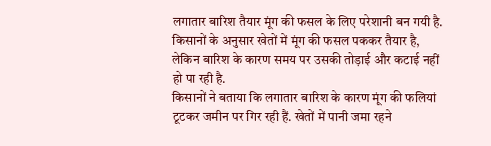लगातार बारिश तैयार मूंग की फसल के लिए परेशानी बन गयी है. किसानों के अनुसार खेतों में मूंग की फसल पककर तैयार है, लेकिन बारिश के कारण समय पर उसकी तोड़ाई और कटाई नहीं हो पा रही है.
किसानों ने बताया कि लगातार बारिश के कारण मूंग की फलियां टूटकर जमीन पर गिर रही हैं. खेतों में पानी जमा रहने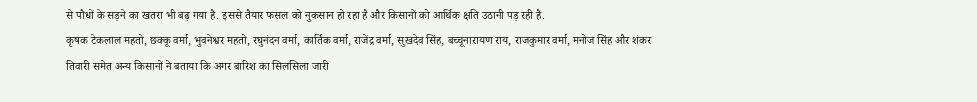से पौधों के सड़ने का खतरा भी बढ़ गया है. इससे तैयार फसल को नुकसान हो रहा है और किसानों को आर्थिक क्षति उठानी पड़ रही है.
कृषक टेकलाल महतो, छक्कू वर्मा, भुवनेश्वर महतो, रघुनंदन वर्मा, कार्तिक वर्मा, राजेंद्र वर्मा, सुखदेव सिंह, बच्चूनारायण राय, राजकुमार वर्मा, मनोज सिंह और शंकर तिवारी समेत अन्य किसानों ने बताया कि अगर बारिश का सिलसिला जारी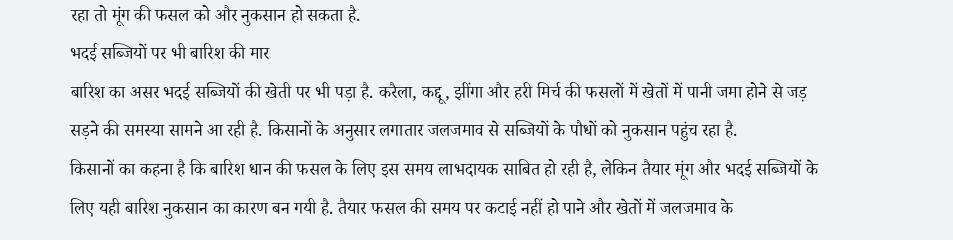रहा तो मूंग की फसल को और नुकसान हो सकता है.
भदई सब्जियों पर भी बारिश की मार
बारिश का असर भदई सब्जियों की खेती पर भी पड़ा है. करैला, कद्दू, झींगा और हरी मिर्च की फसलों में खेतों में पानी जमा होने से जड़ सड़ने की समस्या सामने आ रही है. किसानों के अनुसार लगातार जलजमाव से सब्जियों के पौधों को नुकसान पहुंच रहा है.
किसानों का कहना है कि बारिश धान की फसल के लिए इस समय लाभदायक साबित हो रही है, लेकिन तैयार मूंग और भदई सब्जियों के लिए यही बारिश नुकसान का कारण बन गयी है. तैयार फसल की समय पर कटाई नहीं हो पाने और खेतों में जलजमाव के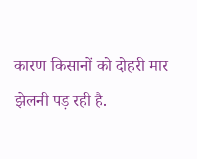कारण किसानों को दोहरी मार झेलनी पड़ रही है.